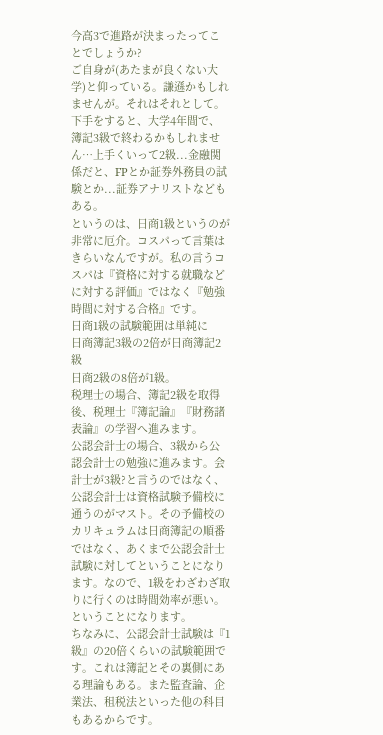今高3で進路が決まったってことでしょうか?
ご自身が(あたまが良くない大学)と仰っている。謙遜かもしれませんが。それはそれとして。
下手をすると、大学4年間で、簿記3級で終わるかもしれません…上手くいって2級...金融関係だと、FPとか証券外務員の試験とか...証券アナリストなどもある。
というのは、日商1級というのが非常に厄介。コスパって言葉はきらいなんですが。私の言うコスパは『資格に対する就職などに対する評価』ではなく『勉強時間に対する合格』です。
日商1級の試験範囲は単純に
日商簿記3級の2倍が日商簿記2級
日商2級の8倍が1級。
税理士の場合、簿記2級を取得後、税理士『簿記論』『財務諸表論』の学習へ進みます。
公認会計士の場合、3級から公認会計士の勉強に進みます。会計士が3級?と言うのではなく、公認会計士は資格試験予備校に通うのがマスト。その予備校のカリキュラムは日商簿記の順番ではなく、あくまで公認会計士試験に対してということになります。なので、1級をわざわざ取りに行くのは時間効率が悪い。ということになります。
ちなみに、公認会計士試験は『1級』の20倍くらいの試験範囲です。これは簿記とその裏側にある理論もある。また監査論、企業法、租税法といった他の科目もあるからです。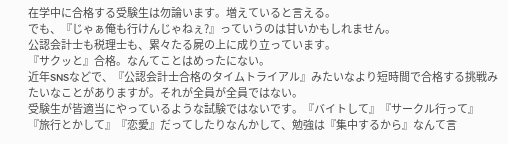在学中に合格する受験生は勿論います。増えていると言える。
でも、『じゃぁ俺も行けんじゃねぇ?』っていうのは甘いかもしれません。
公認会計士も税理士も、累々たる屍の上に成り立っています。
『サクッと』合格。なんてことはめったにない。
近年SNSなどで、『公認会計士合格のタイムトライアル』みたいなより短時間で合格する挑戦みたいなことがありますが。それが全員が全員ではない。
受験生が皆適当にやっているような試験ではないです。『バイトして』『サークル行って』『旅行とかして』『恋愛』だってしたりなんかして、勉強は『集中するから』なんて言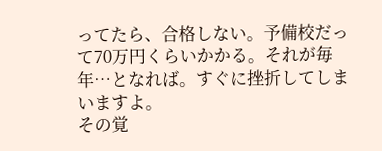ってたら、合格しない。予備校だって70万円くらいかかる。それが毎年…となれば。すぐに挫折してしまいますよ。
その覚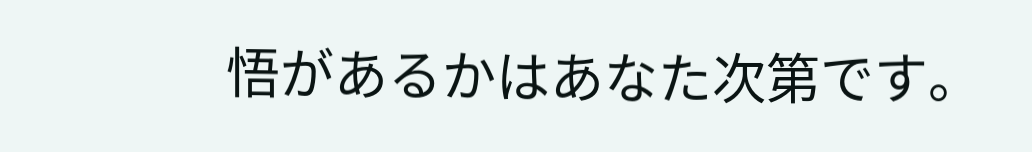悟があるかはあなた次第です。